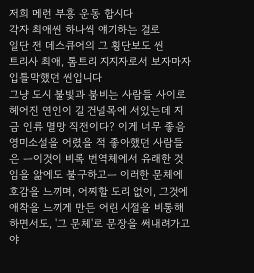저희 메런 부흥 운동 합시다
각자 최애씬 하나씩 얘기하는 걸로
일단 전 데스큐어의 그 횡단보도 씬
트리사 최애, 톰트리 지지자로서 보자마자 입틀막했던 씬입니다
그냥 도시 불빛과 붐비는 사람들 사이로 헤어진 연인이 길 건널목에 서있는데 지금 인류 멸망 직전이다? 이게 너무 좋음
영미소설을 어렸을 적 좋아했던 사람들은 ㅡ이것이 비록 번역체에서 유래한 것임을 앎에도 불구하고ㅡ 이러한 문체에 호감을 느끼며, 어찌할 도리 없이, 그것에 애착을 느끼게 만든 어린 시절을 비통해하면서도, '그 문체'로 문장을 써내려가고야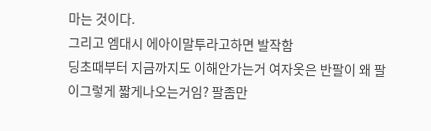마는 것이다.
그리고 엠대시 에아이말투라고하면 발작함
딩초때부터 지금까지도 이해안가는거 여자옷은 반팔이 왜 팔이그렇게 짧게나오는거임? 팔좀만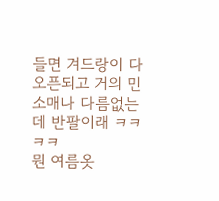들면 겨드랑이 다 오픈되고 거의 민소매나 다름없는데 반팔이래 ㅋㅋㅋㅋ
뭔 여름옷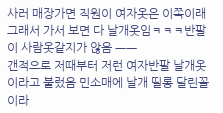사러 매장가면 직원이 여자옷은 이쪽이래 그래서 가서 보면 다 날개옷임ㅋㅋㅋ반팔이 사람옷같지가 않음 ㅡㅡ
갠적으로 저때부터 저런 여자반팔 날개옷이라고 불렀음 민소매에 날개 띨롱 달린꼴이라